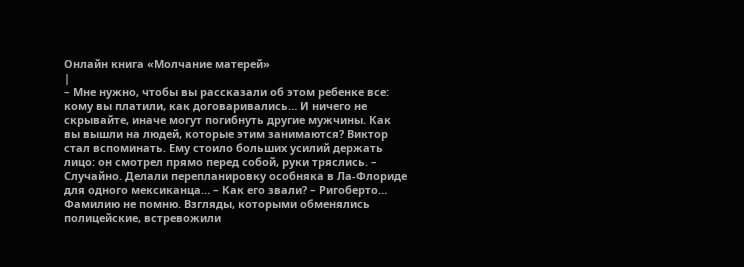Онлайн книга «Молчание матерей»
|
– Мне нужно, чтобы вы рассказали об этом ребенке все: кому вы платили, как договаривались… И ничего не скрывайте, иначе могут погибнуть другие мужчины. Как вы вышли на людей, которые этим занимаются? Виктор стал вспоминать. Ему стоило больших усилий держать лицо: он смотрел прямо перед собой, руки тряслись. – Случайно. Делали перепланировку особняка в Ла-Флориде для одного мексиканца… – Как его звали? – Ригоберто… Фамилию не помню. Взгляды, которыми обменялись полицейские, встревожили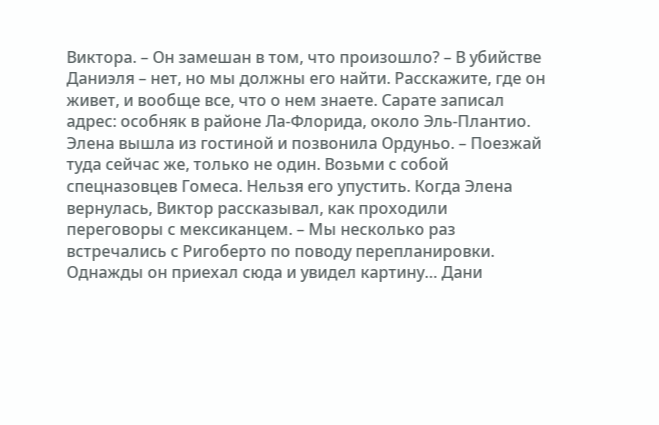Виктора. – Он замешан в том, что произошло? – В убийстве Даниэля – нет, но мы должны его найти. Расскажите, где он живет, и вообще все, что о нем знаете. Сарате записал адрес: особняк в районе Ла-Флорида, около Эль-Плантио. Элена вышла из гостиной и позвонила Ордуньо. – Поезжай туда сейчас же, только не один. Возьми с собой спецназовцев Гомеса. Нельзя его упустить. Когда Элена вернулась, Виктор рассказывал, как проходили переговоры с мексиканцем. – Мы несколько раз встречались с Ригоберто по поводу перепланировки. Однажды он приехал сюда и увидел картину… Дани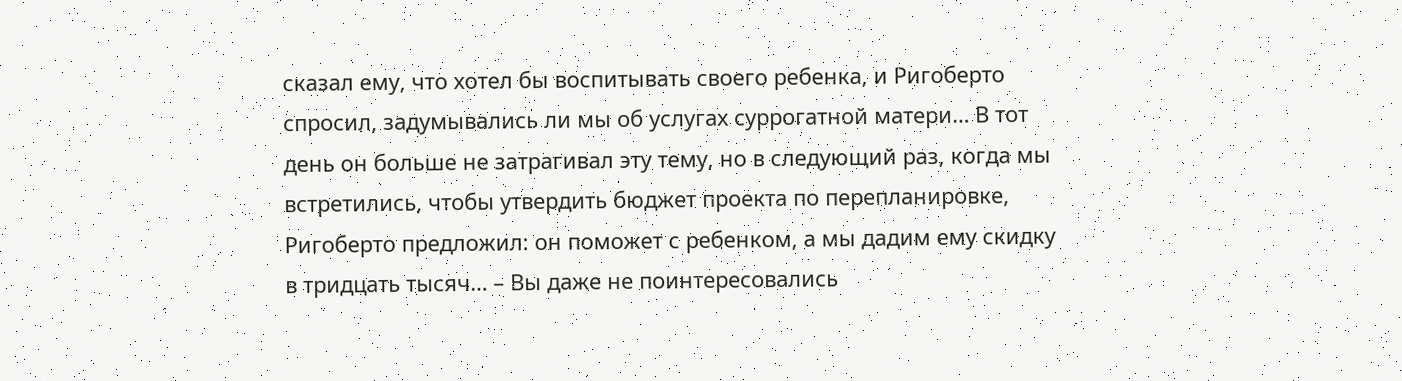сказал ему, что хотел бы воспитывать своего ребенка, и Ригоберто спросил, задумывались ли мы об услугах суррогатной матери… В тот день он больше не затрагивал эту тему, но в следующий раз, когда мы встретились, чтобы утвердить бюджет проекта по перепланировке, Ригоберто предложил: он поможет с ребенком, а мы дадим ему скидку в тридцать тысяч… – Вы даже не поинтересовались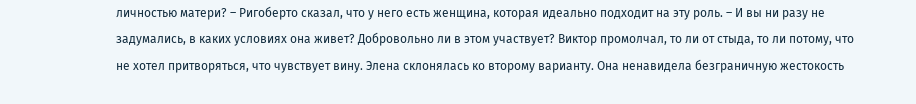личностью матери? – Ригоберто сказал, что у него есть женщина, которая идеально подходит на эту роль. – И вы ни разу не задумались, в каких условиях она живет? Добровольно ли в этом участвует? Виктор промолчал, то ли от стыда, то ли потому, что не хотел притворяться, что чувствует вину. Элена склонялась ко второму варианту. Она ненавидела безграничную жестокость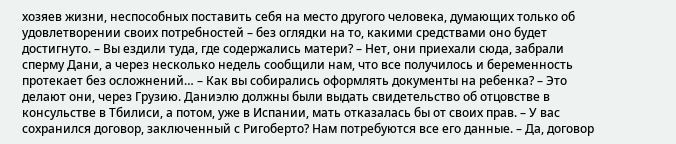хозяев жизни, неспособных поставить себя на место другого человека, думающих только об удовлетворении своих потребностей – без оглядки на то, какими средствами оно будет достигнуто. – Вы ездили туда, где содержались матери? – Нет, они приехали сюда, забрали сперму Дани, а через несколько недель сообщили нам, что все получилось и беременность протекает без осложнений… – Как вы собирались оформлять документы на ребенка? – Это делают они, через Грузию. Даниэлю должны были выдать свидетельство об отцовстве в консульстве в Тбилиси, а потом, уже в Испании, мать отказалась бы от своих прав. – У вас сохранился договор, заключенный с Ригоберто? Нам потребуются все его данные. – Да, договор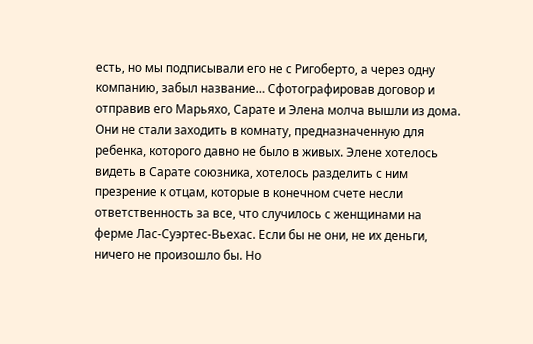есть, но мы подписывали его не с Ригоберто, а через одну компанию, забыл название… Сфотографировав договор и отправив его Марьяхо, Сарате и Элена молча вышли из дома. Они не стали заходить в комнату, предназначенную для ребенка, которого давно не было в живых. Элене хотелось видеть в Сарате союзника, хотелось разделить с ним презрение к отцам, которые в конечном счете несли ответственность за все, что случилось с женщинами на ферме Лас-Суэртес-Вьехас. Если бы не они, не их деньги, ничего не произошло бы. Но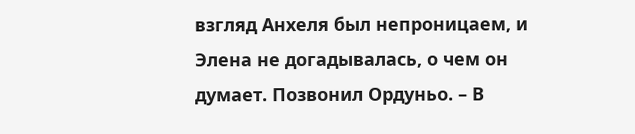взгляд Анхеля был непроницаем, и Элена не догадывалась, о чем он думает. Позвонил Ордуньо. – В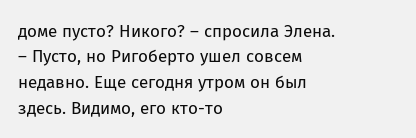доме пусто? Никого? – спросила Элена. – Пусто, но Ригоберто ушел совсем недавно. Еще сегодня утром он был здесь. Видимо, его кто-то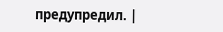предупредил. |